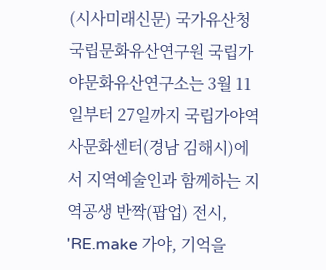(시사미래신문) 국가유산청 국립문화유산연구원 국립가야문화유산연구소는 3월 11일부터 27일까지 국립가야역사문화센터(경남 김해시)에서 지역예술인과 함께하는 지역공생 반짝(팝업) 전시, 'RE.make 가야, 기억을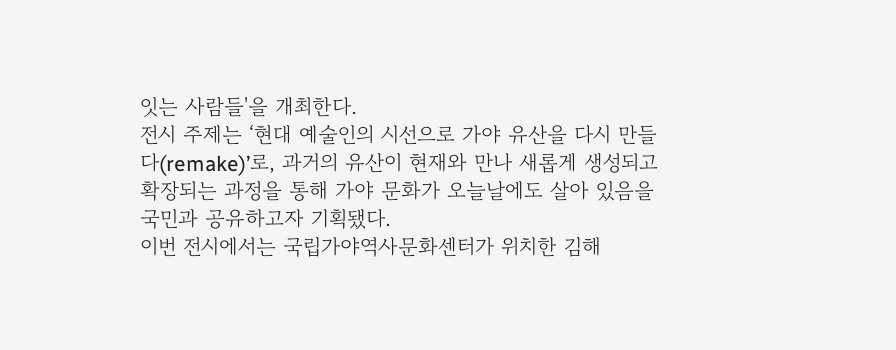잇는 사람들'을 개최한다.
전시 주제는 ‘현대 예술인의 시선으로 가야 유산을 다시 만들다(remake)’로, 과거의 유산이 현재와 만나 새롭게 생성되고 확장되는 과정을 통해 가야 문화가 오늘날에도 살아 있음을 국민과 공유하고자 기획됐다.
이번 전시에서는 국립가야역사문화센터가 위치한 김해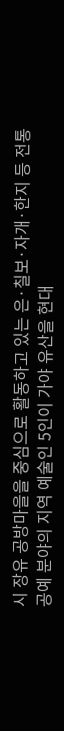시 장유 공방마을을 중심으로 활동하고 있는 은·칠보·자개·한지 등 전통 공예 분야의 지역 예술인 5인이 가야 유산을 현대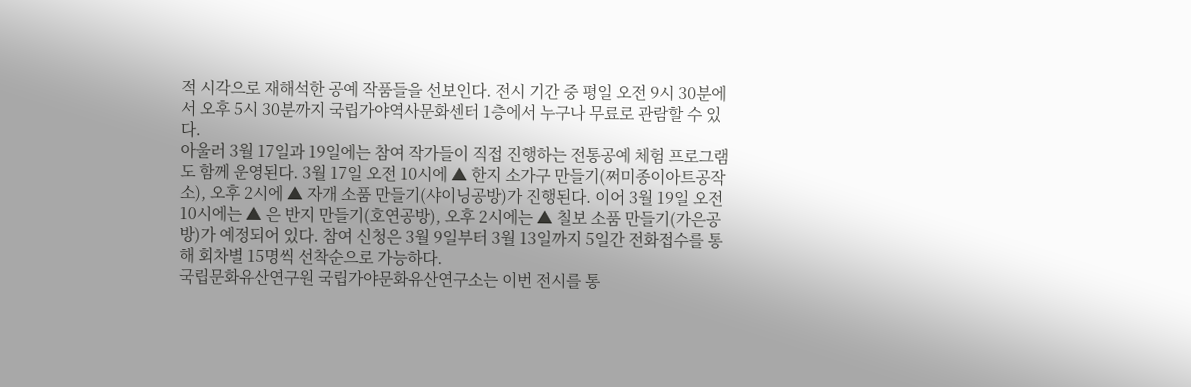적 시각으로 재해석한 공예 작품들을 선보인다. 전시 기간 중 평일 오전 9시 30분에서 오후 5시 30분까지 국립가야역사문화센터 1층에서 누구나 무료로 관람할 수 있다.
아울러 3월 17일과 19일에는 참여 작가들이 직접 진행하는 전통공예 체험 프로그램도 함께 운영된다. 3월 17일 오전 10시에 ▲ 한지 소가구 만들기(쩌미종이아트공작소), 오후 2시에 ▲ 자개 소품 만들기(샤이닝공방)가 진행된다. 이어 3월 19일 오전 10시에는 ▲ 은 반지 만들기(호연공방), 오후 2시에는 ▲ 칠보 소품 만들기(가은공방)가 예정되어 있다. 참여 신청은 3월 9일부터 3월 13일까지 5일간 전화접수를 통해 회차별 15명씩 선착순으로 가능하다.
국립문화유산연구원 국립가야문화유산연구소는 이번 전시를 통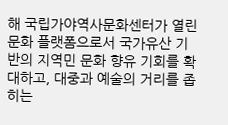해 국립가야역사문화센터가 열린 문화 플랫폼으로서 국가유산 기반의 지역민 문화 향유 기회를 확대하고, 대중과 예술의 거리를 좁히는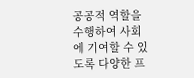공공적 역할을 수행하여 사회에 기여할 수 있도록 다양한 프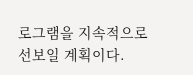로그램을 지속적으로 선보일 계획이다.